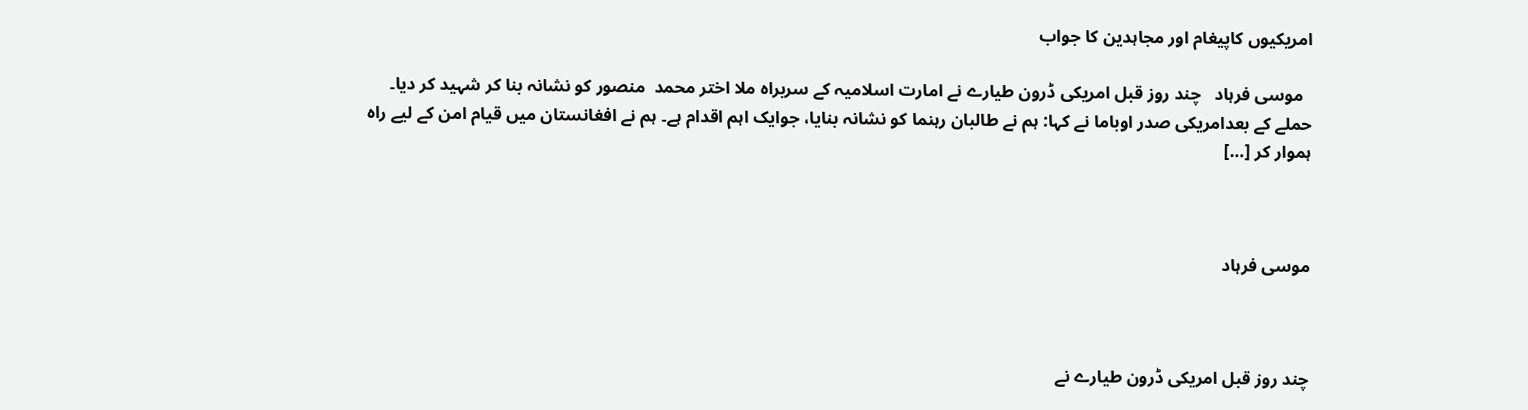امریکیوں کاپیغام اور مجاہدین کا جواب

  موسی فرہاد   چند روز قبل امریکی ڈرون طیارے نے امارت اسلامیہ کے سربراہ ملا اختر محمد  منصور کو نشانہ بنا کر شہید کر دیا۔  حملے کے بعدامریکی صدر اوباما نے کہا: ہم نے طالبان رہنما کو نشانہ بنایا، جوایک اہم اقدام ہے۔ ہم نے افغانستان میں قیام امن کے لیے راہ ہموار کر […]



موسی فرہاد



چند روز قبل امریکی ڈرون طیارے نے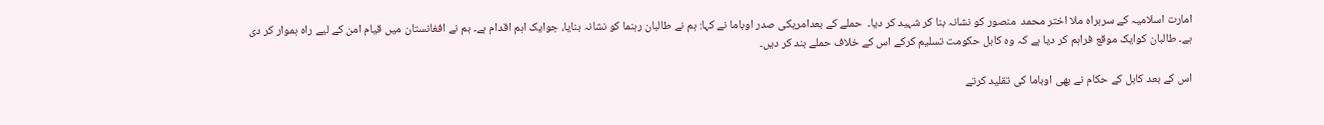امارت اسلامیہ کے سربراہ ملا اختر محمد  منصور کو نشانہ بنا کر شہید کر دیا۔  حملے کے بعدامریکی صدر اوباما نے کہا: ہم نے طالبان رہنما کو نشانہ بنایا، جوایک اہم اقدام ہے۔ ہم نے افغانستان میں قیام امن کے لیے راہ ہموار کر دی  ہے۔ طالبان کوایک موقع فراہم کر دیا ہے کہ وہ کابل حکومت تسلیم کرکے اس کے خلاف حملے بند کر دیں۔

اس کے بعد کابل کے حکام نے بھی اوباما کی تقلید کرتے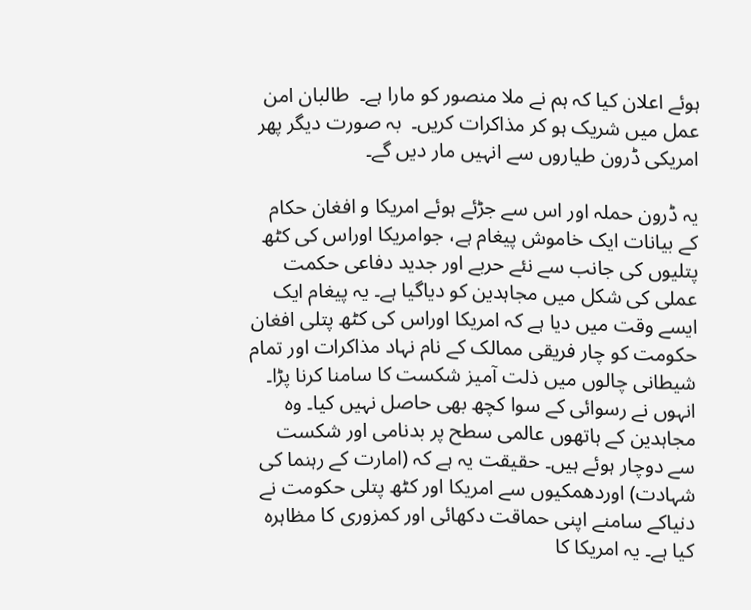ہوئے اعلان کیا کہ ہم نے ملا منصور کو مارا ہے۔  طالبان امن عمل میں شریک ہو کر مذاکرات کریں۔  بہ صورت دیگر پھر امریکی ڈرون طیاروں سے انہیں مار دیں گے۔

یہ ڈرون حملہ اور اس سے جڑئے ہوئے امریکا و افغان حکام کے بیانات ایک خاموش پیغام ہے، جوامریکا اوراس کی کٹھ پتلیوں کی جانب سے نئے حربے اور جدید دفاعی حکمت عملی کی شکل میں مجاہدین کو دیاگیا ہے۔ یہ پیغام ایک ایسے وقت میں دیا ہے کہ امریکا اوراس کی کٹھ پتلی افغان حکومت کو چار فریقی ممالک کے نام نہاد مذاکرات اور تمام شیطانی چالوں میں ذلت آمیز شکست کا سامنا کرنا پڑا۔ انہوں نے رسوائی کے سوا کچھ بھی حاصل نہیں کیا۔ وہ مجاہدین کے ہاتھوں عالمی سطح پر بدنامی اور شکست سے دوچار ہوئے ہیں۔ حقیقت یہ ہے کہ (امارت کے رہنما کی شہادت) اوردھمکیوں سے امریکا اور کٹھ پتلی حکومت نے دنیاکے سامنے اپنی حماقت دکھائی اور کمزوری کا مظاہرہ کیا ہے۔ یہ امریکا کا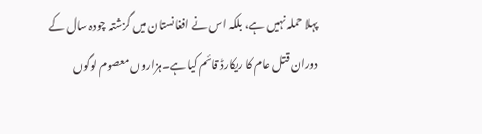پہلا حملہ نہیں ہے، بلکہ اس نے افغانستان میں گزشتہ چودہ سال کے دوران قتل عام کا ریکارڈ قائم کیا ہے۔ہزاروں معصوم لوگوں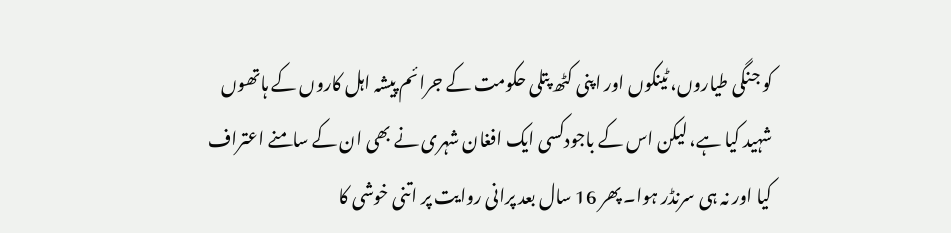کو جنگی طیاروں، ٹینکوں اور اپنی کٹھ پتلی حکومت کے جرائم پیشہ اہل کاروں کے ہاتھوں شہید کیا ہے، لیکن اس کے باجودکسی ایک افغان شہری نے بھی ان کے سامنے اعتراف کیا اور نہ ہی سرنڈر ہوا۔ پھر 16 سال بعد پرانی روایت پر اتنی خوشی کا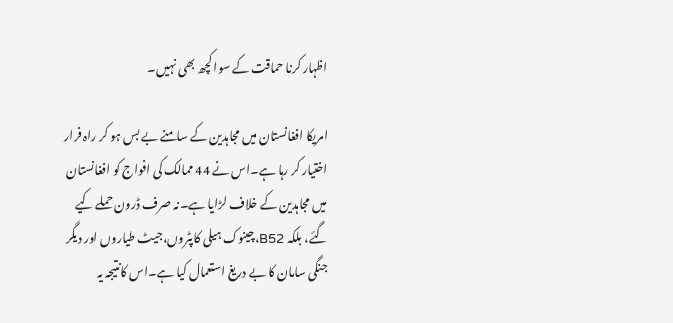اظہار کرنا حماقت کے سوا کچھ بھی نہیں۔

امریکا افغانستان میں مجاہدین کے سامنے بے بس ہو کر راہ فرار اختیار کر رہا ہے۔اس نے 44 ممالک کی افواج کو افغانستان میں مجاہدین کے خلاف لڑایا ہے۔نہ صرف ڈرون حملے کیے گئے، بلکہ B52،چینوک ہیلی کاپٹروں،جیٹ طیاروں اور دیگر جنگی سامان کا بے دریغ استعمال کیا ہے۔اس کانتیجہ یہ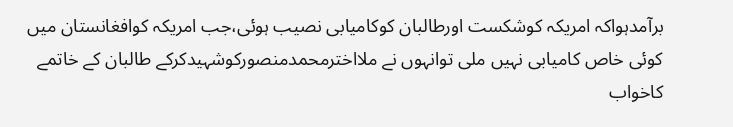برآمدہواکہ امریکہ کوشکست اورطالبان کوکامیابی نصیب ہوئی،جب امریکہ کوافغانستان میں کوئی خاص کامیابی نہیں ملی توانہوں نے ملااخترمحمدمنصورکوشہیدکرکے طالبان کے خاتمے کاخواب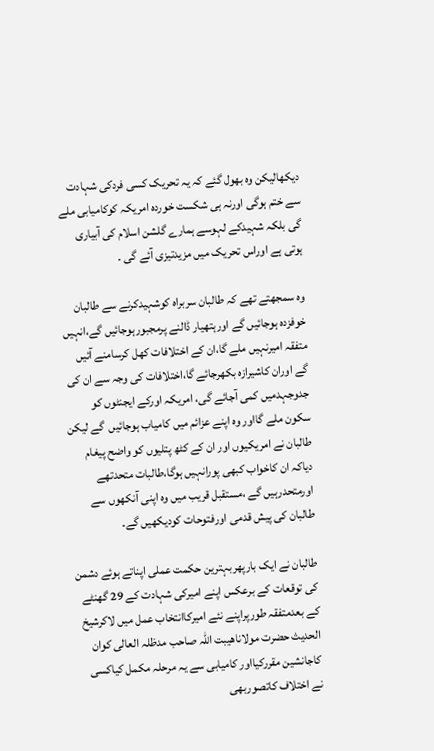دیکھالیکن وہ بھول گئے کہ یہ تحریک کسی فردکی شہادت سے ختم ہوگی اورنہ ہی شکست خوردہ امریکہ کوکامیابی ملے گی بلکہ شہیدکے لہوسے ہمارے گلشن اسلام کی آبیاری ہوتی ہے اوراس تحریک میں مزیدتیزی آئے گی ۔

وہ سمجھتے تھے کہ طالبان سربراہ کوشہیدکرنے سے طالبان خوفزدہ ہوجائیں گے اورہتھیار ڈالنے پرمجبورہوجائیں گے،انہیں متفقہ امیرنہیں ملے گا،ان کے اختلافات کھل کرسامنے آئیں گے اوران کاشیرازہ بکھرجائے گا،اختلافات کی وجہ سے ان کی جدوجہدمیں کمی آجائے گی، امریکہ اورکے ایجنٹوں کو سکون ملے گااور وہ اپنے عزائم میں کامیاب ہوجائیں  گے لیکن طالبان نے امریکیوں اور ان کے کٹھ پتلیوں کو واضح پیغام دیاکہ ان کاخواب کبھی پورانہیں ہوگا،طالبات متحدتھے اورمتحدرہیں گے ،مستقبل قریب میں وہ اپنی آنکھوں سے طالبان کی پیش قدمی اورفتوحات کودیکھیں گے۔

طالبان نے ایک بارپھربہترین حکمت عملی اپناتے ہوئے دشمن کی توقعات کے برعکس اپنے امیرکی شہادت کے 29 گھنٹے کے بعدمتفقہ طورپراپنے نئے امیرکاانتخاب عمل میں لاکرشیخ الحدیث حضرت مولاناھیبت اللہ صاحب مدظلہ العالی کوان کاجانشین مقررکیااور کامیابی سے یہ مرحلہ مکمل کیاکسی نے اختلاف کاتصوربھی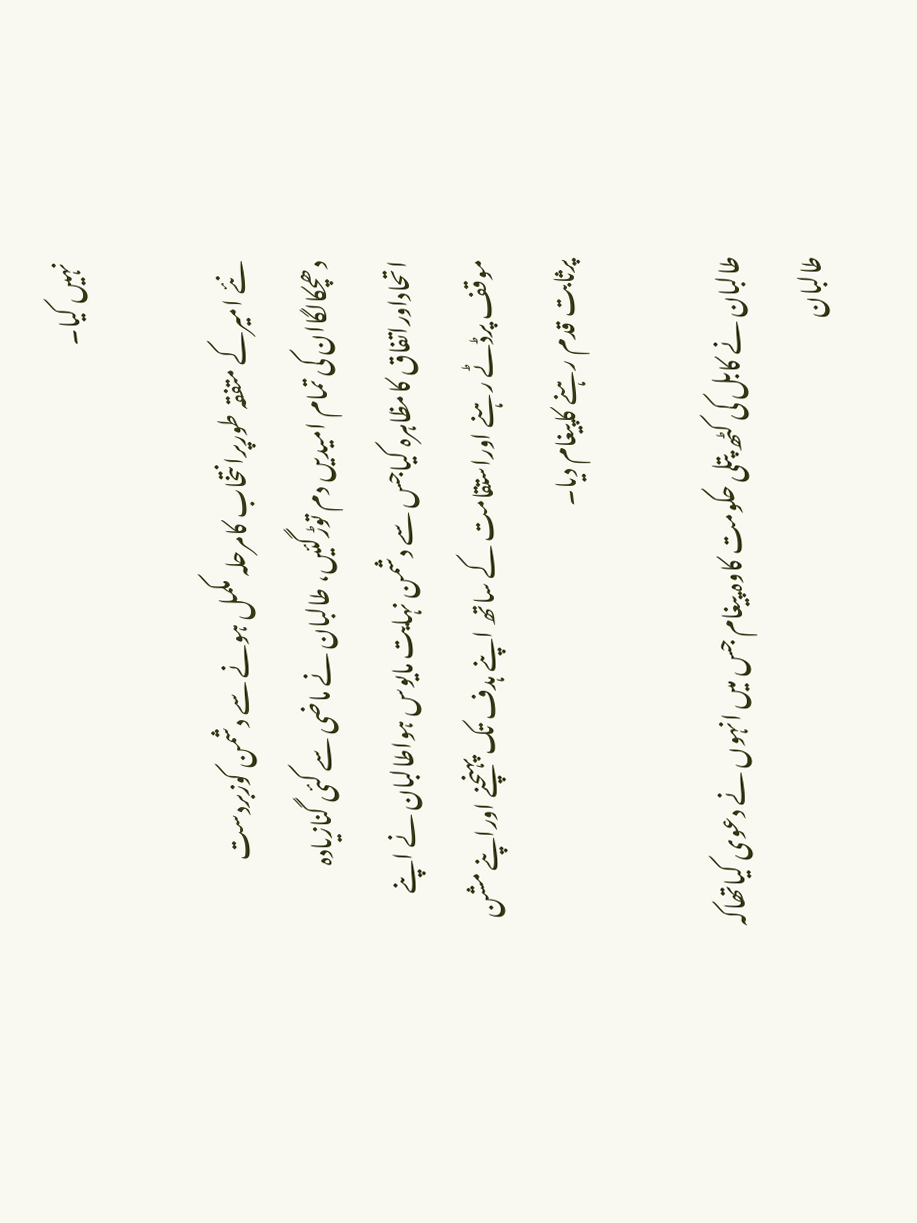نہیں کیا۔

نئے امیرکے متفقہ طورپرانتخاب کامرحلہ مکمل ہونے سے دشمن کوزبردست دھچکالگاان کی تمام امیدیں دم توڑگئیں، طالبان نے ماضی سے کئی گنازیادہ اتحاداوراتفاق کامظاہرہ کیاجس سے دشمن نہایت مایوس ہواطالبان نے اپنے موقف پرڈٹے رہنے اوراستقامت کے ساتھ اپنے ہدف تک پہنچنے اوراپنے مشن پرثابت قدم رہنے کاپیغام دیا۔

طالبان نے کابل کی کٹھ پتلی حکومت کاوہ پیغام جس میں انہوں نے دعوی کیاتھاکہ طالبان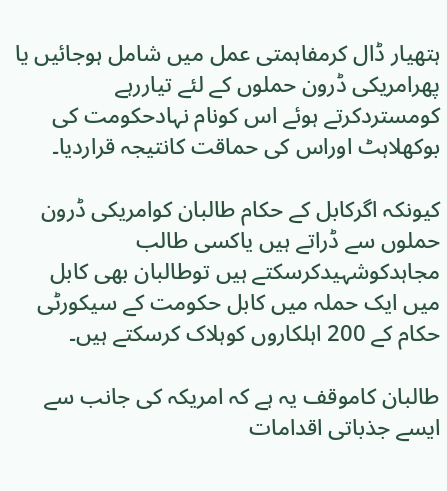ہتھیار ڈال کرمفاہمتی عمل میں شامل ہوجائیں یا پھرامریکی ڈرون حملوں کے لئے تیاررہے کومستردکرتے ہوئے اس کونام نہادحکومت کی بوکھلاہٹ اوراس کی حماقت کانتیجہ قراردیا۔

کیونکہ اگرکابل کے حکام طالبان کوامریکی ڈرون حملوں سے ڈراتے ہیں یاکسی طالب مجاہدکوشہیدکرسکتے ہیں توطالبان بھی کابل میں ایک حملہ میں کابل حکومت کے سیکورٹی حکام کے 200 اہلکاروں کوہلاک کرسکتے ہیں۔

طالبان کاموقف یہ ہے کہ امریکہ کی جانب سے ایسے جذباتی اقدامات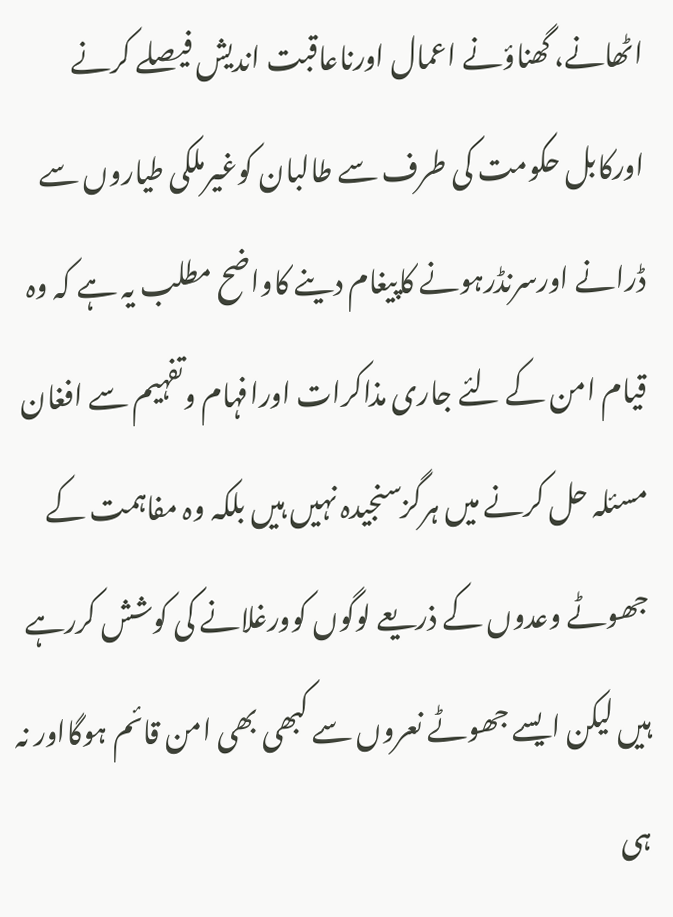اٹھانے، گھناؤنے اعمال اورناعاقبت اندیش فیصلے کرنے اورکابل حکومت کی طرف سے طالبان کوغیرملکی طیاروں سے ڈرانے اورسرنڈرہونے کاپیغام دینے کاواضح مطلب یہ ہے کہ وہ قیام امن کے لئے جاری مذاکرات اورافہام وتفہیم سے افغان مسئلہ حل کرنے میں ہرگزسنجیدہ نہیں ہیں بلکہ وہ مفاہمت کے جھوٹے وعدوں کے ذریعے لوگوں کوورغلانے کی کوشش کررہے ہیں لیکن ایسے جھوٹے نعروں سے کبھی بھی امن قائم ہوگااور نہ ہی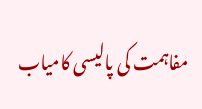مفاہمت کی پالیسی کامیاب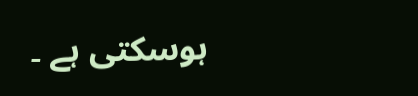ہوسکتی ہے ۔